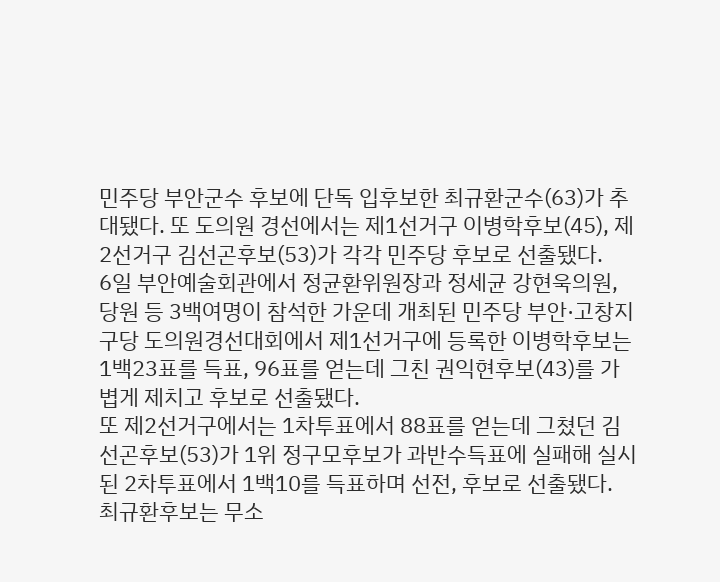민주당 부안군수 후보에 단독 입후보한 최규환군수(63)가 추대됐다. 또 도의원 경선에서는 제1선거구 이병학후보(45), 제2선거구 김선곤후보(53)가 각각 민주당 후보로 선출됐다.
6일 부안예술회관에서 정균환위원장과 정세균 강현욱의원, 당원 등 3백여명이 참석한 가운데 개최된 민주당 부안·고창지구당 도의원경선대회에서 제1선거구에 등록한 이병학후보는 1백23표를 득표, 96표를 얻는데 그친 권익현후보(43)를 가볍게 제치고 후보로 선출됐다.
또 제2선거구에서는 1차투표에서 88표를 얻는데 그쳤던 김선곤후보(53)가 1위 정구모후보가 과반수득표에 실패해 실시된 2차투표에서 1백10를 득표하며 선전, 후보로 선출됐다.
최규환후보는 무소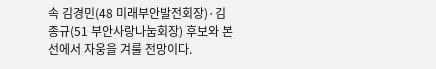속 김경민(48 미래부안발전회장)·김종규(51 부안사랑나눔회장) 후보와 본선에서 자웅을 겨룰 전망이다.